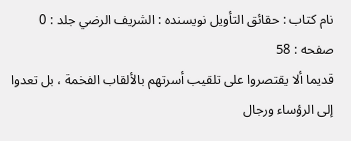نام کتاب : حقائق التأويل نویسنده : الشريف الرضي جلد : 0 صفحه : 58
قديما ألا يقتصروا على تلقيب أسرتهم بالألقاب الفخمة ، بل تعدوا إلى الرؤساء ورجال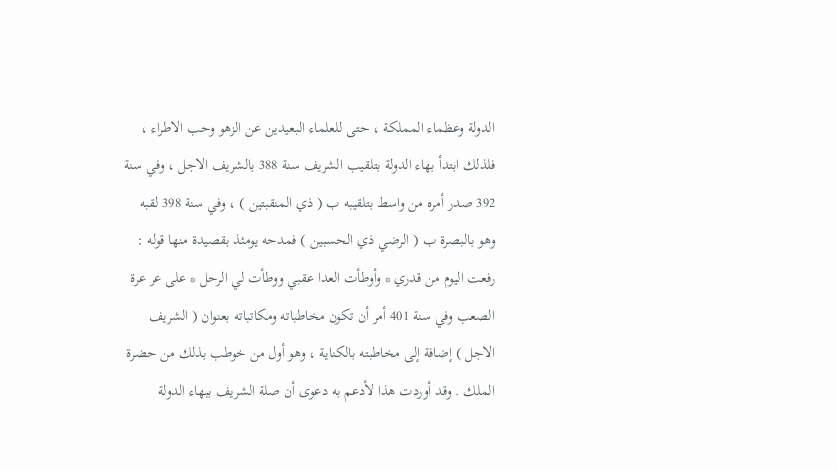الدولة وعظماء المملكة ، حتى للعلماء البعيدين عن الزهو وحب الاطراء ، فلذلك ابتدأ بهاء الدولة بتلقيب الشريف سنة 388 بالشريف الاجل ، وفي سنة 392 صدر أمره من واسط بتلقيبه ب ( ذي المنقبتين ) ، وفي سنة 398 لقبه وهو بالبصرة ب ( الرضي ذي الحسبين ) فمدحه يومئذ بقصيدة منها قوله : رفعت اليوم من قدري * وأوطأت العدا عقبي ووطأت لي الرحل * على عر عرة الصعب وفي سنة 401 أمر أن تكون مخاطباته ومكاتباته بعنوان ( الشريف الاجل ) إضافة إلى مخاطبته بالكناية ، وهو أول من خوطب بذلك من حضرة الملك . وقد أوردت هذا لأدعم به دعوى أن صلة الشريف ببهاء الدولة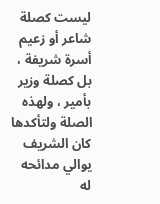ليست كصلة شاعر أو زعيم أسرة شريفة ، بل كصلة وزير بأمير ، ولهذه الصلة ولتأكدها كان الشريف يوالي مدائحه له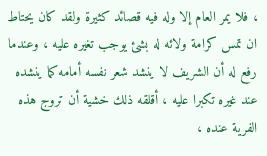، فلا يمر العام إلا وله فيه قصائد كثيرة ولقد كان يحتاط ان تمس كرامة ولائه له بشئ يوجب تغيره عليه ، وعندما رفع له أن الشريف لا ينشد شعر نفسه أمامه كما ينشده عند غيره تكبرا عليه ، أقلقه ذلك خشية أن تروج هذه الفرية عنده ،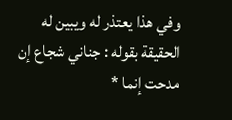وفي هذا يعتذر له ويبين له الحقيقة بقوله : جناني شجاع إن مدحت إنما *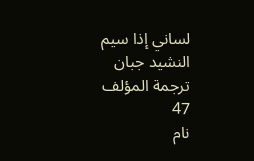لساني إذا سيم النشيد جبان
ترجمة المؤلف 47
نام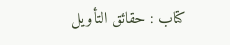کتاب : حقائق التأويل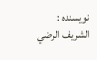نویسنده : الشريف الرضي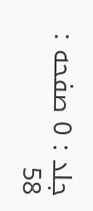جلد : 0 صفحه : 58